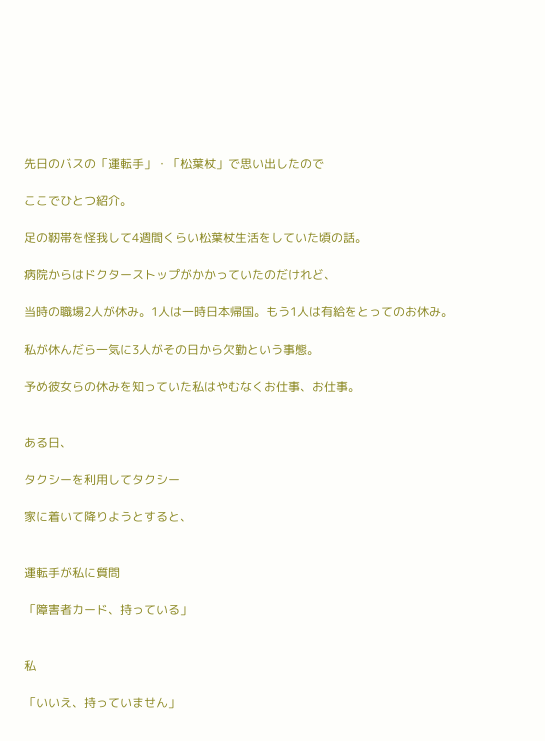先日のバスの「運転手」・「松葉杖」で思い出したので

ここでひとつ紹介。

足の靭帯を怪我して4週間くらい松葉杖生活をしていた頃の話。

病院からはドクターストップがかかっていたのだけれど、

当時の職場2人が休み。1人は一時日本帰国。もう1人は有給をとってのお休み。

私が休んだら一気に3人がその日から欠勤という事態。

予め彼女らの休みを知っていた私はやむなくお仕事、お仕事。


ある日、

タクシーを利用してタクシー

家に着いて降りようとすると、


運転手が私に質問

「障害者カード、持っている」


私

「いいえ、持っていません」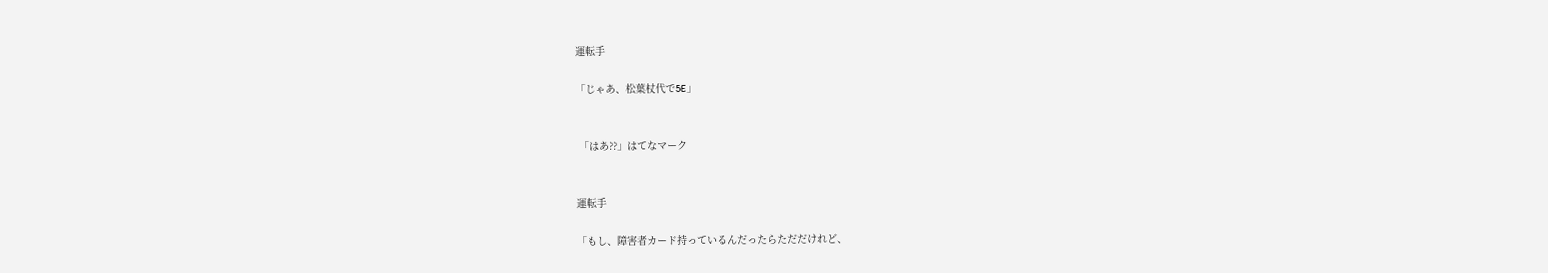運転手

「じゃあ、松葉杖代で5E」


 「はあ??」はてなマーク


運転手

「もし、障害者カード持っているんだったらただだけれど、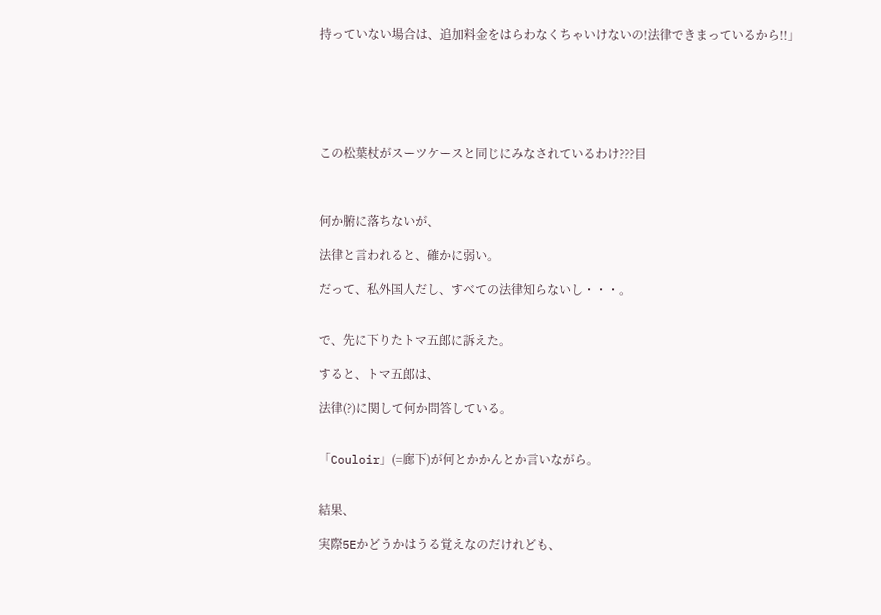持っていない場合は、追加料金をはらわなくちゃいけないの!法律できまっているから!!」






この松葉杖がスーツケースと同じにみなされているわけ???目



何か腑に落ちないが、

法律と言われると、確かに弱い。

だって、私外国人だし、すべての法律知らないし・・・。


で、先に下りたトマ五郎に訴えた。

すると、トマ五郎は、

法律(?)に関して何か問答している。


「Couloir」(=廊下)が何とかかんとか言いながら。


結果、

実際5Eかどうかはうる覚えなのだけれども、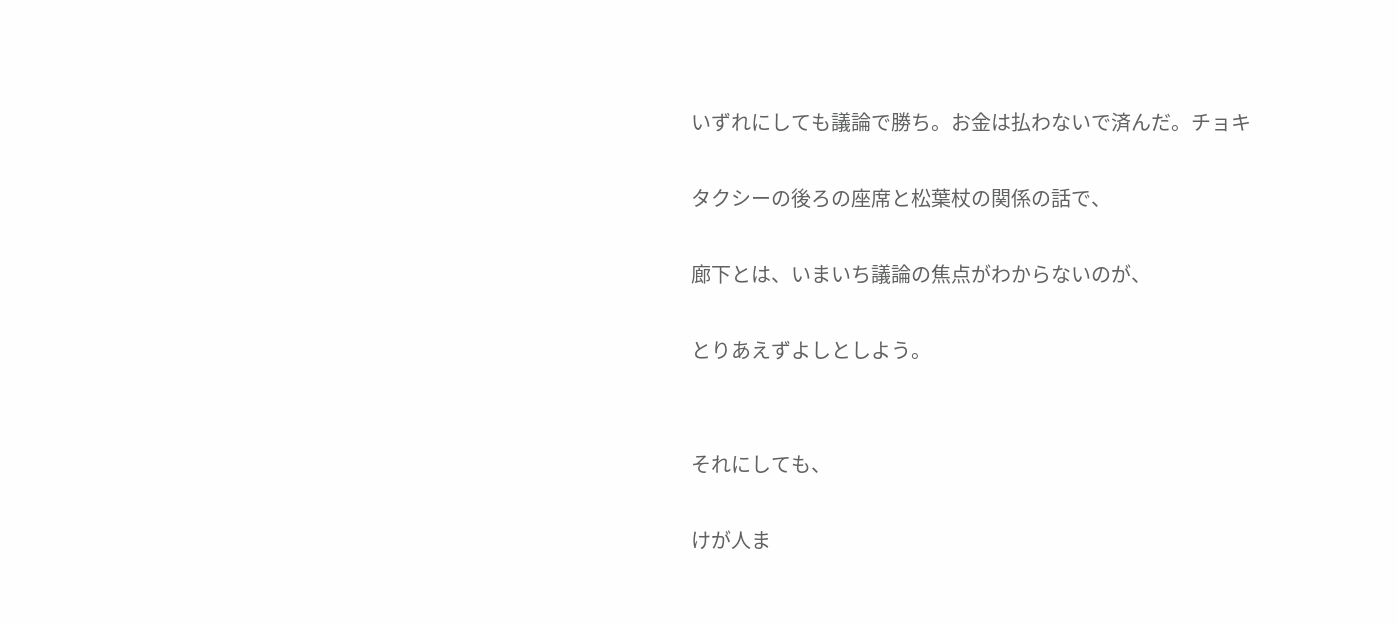いずれにしても議論で勝ち。お金は払わないで済んだ。チョキ

タクシーの後ろの座席と松葉杖の関係の話で、

廊下とは、いまいち議論の焦点がわからないのが、

とりあえずよしとしよう。


それにしても、

けが人ま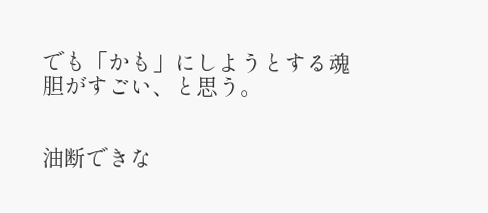でも「かも」にしようとする魂胆がすごい、と思う。


油断できな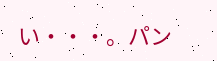い・・・。パン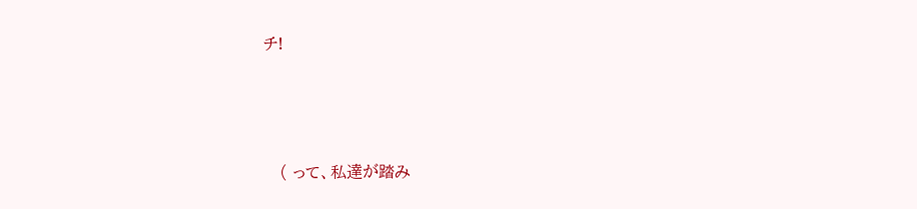チ!



   ( って、私達が踏み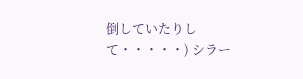倒していたりして・・・・・) シラー